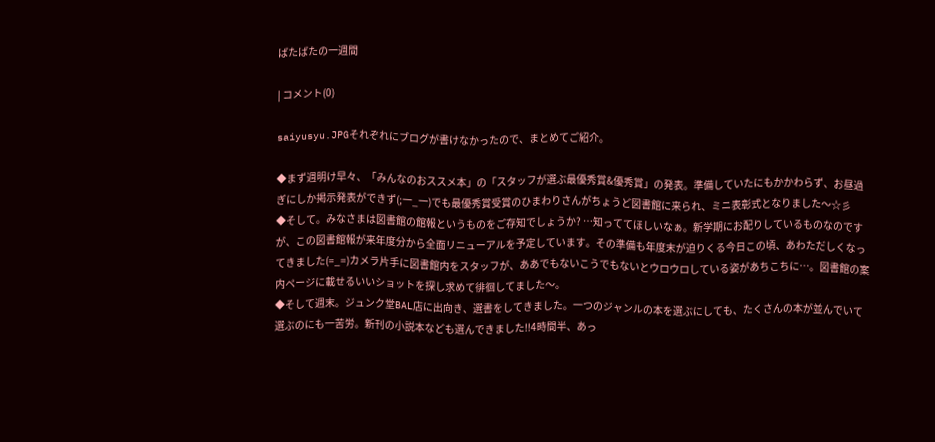ばたばたの一週間

| コメント(0)

saiyusyu.JPGそれぞれにブログが書けなかったので、まとめてご紹介。

◆まず週明け早々、「みんなのおススメ本」の「スタッフが選ぶ最優秀賞&優秀賞」の発表。準備していたにもかかわらず、お昼過ぎにしか掲示発表ができず(;一_一)でも最優秀賞受賞のひまわりさんがちょうど図書館に来られ、ミニ表彰式となりました〜☆彡
◆そして。みなさまは図書館の館報というものをご存知でしょうか? …知っててほしいなぁ。新学期にお配りしているものなのですが、この図書館報が来年度分から全面リニューアルを予定しています。その準備も年度末が迫りくる今日この頃、あわただしくなってきました(=_=)カメラ片手に図書館内をスタッフが、ああでもないこうでもないとウロウロしている姿があちこちに…。図書館の案内ページに載せるいいショットを探し求めて徘徊してました〜。
◆そして週末。ジュンク堂BAL店に出向き、選書をしてきました。一つのジャンルの本を選ぶにしても、たくさんの本が並んでいて選ぶのにも一苦労。新刊の小説本なども選んできました!!4時間半、あっ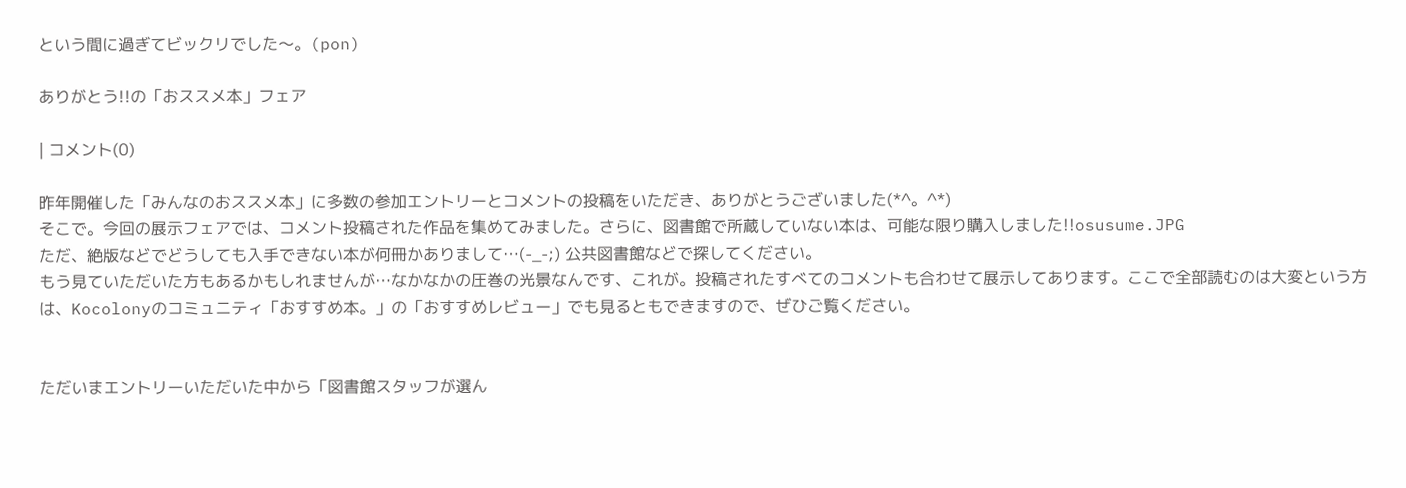という間に過ぎてビックリでした〜。(pon)

ありがとう!!の「おススメ本」フェア

| コメント(0)

昨年開催した「みんなのおススメ本」に多数の参加エントリーとコメントの投稿をいただき、ありがとうございました(*^。^*)
そこで。今回の展示フェアでは、コメント投稿された作品を集めてみました。さらに、図書館で所蔵していない本は、可能な限り購入しました!!osusume.JPG
ただ、絶版などでどうしても入手できない本が何冊かありまして…(-_-;) 公共図書館などで探してください。
もう見ていただいた方もあるかもしれませんが…なかなかの圧巻の光景なんです、これが。投稿されたすべてのコメントも合わせて展示してあります。ここで全部読むのは大変という方は、Kocolonyのコミュニティ「おすすめ本。」の「おすすめレビュー」でも見るともできますので、ぜひご覧ください。


ただいまエントリーいただいた中から「図書館スタッフが選ん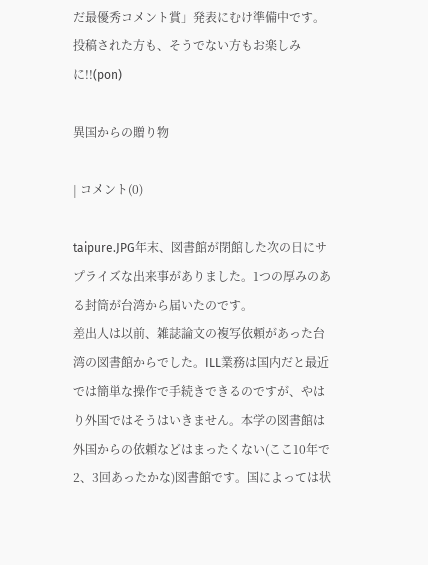だ最優秀コメント賞」発表にむけ準備中です。
投稿された方も、そうでない方もお楽しみに!!(pon)

異国からの贈り物

| コメント(0)

taipure.JPG年末、図書館が閉館した次の日にサプライズな出来事がありました。1つの厚みのある封筒が台湾から届いたのです。
差出人は以前、雑誌論文の複写依頼があった台湾の図書館からでした。ILL業務は国内だと最近では簡単な操作で手続きできるのですが、やはり外国ではそうはいきません。本学の図書館は外国からの依頼などはまったくない(ここ10年で2、3回あったかな)図書館です。国によっては状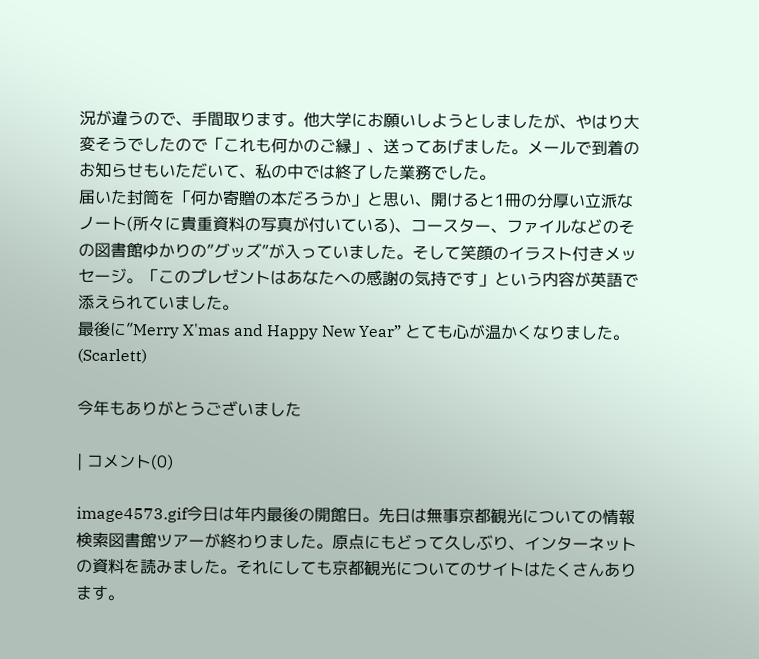況が違うので、手間取ります。他大学にお願いしようとしましたが、やはり大変そうでしたので「これも何かのご縁」、送ってあげました。メールで到着のお知らせもいただいて、私の中では終了した業務でした。
届いた封筒を「何か寄贈の本だろうか」と思い、開けると1冊の分厚い立派なノート(所々に貴重資料の写真が付いている)、コースター、ファイルなどのその図書館ゆかりの”グッズ”が入っていました。そして笑顔のイラスト付きメッセージ。「このプレゼントはあなたへの感謝の気持です」という内容が英語で添えられていました。
最後に”Merry X'mas and Happy New Year” とても心が温かくなりました。(Scarlett)

今年もありがとうございました

| コメント(0)

image4573.gif今日は年内最後の開館日。先日は無事京都観光についての情報検索図書館ツアーが終わりました。原点にもどって久しぶり、インターネットの資料を読みました。それにしても京都観光についてのサイトはたくさんあります。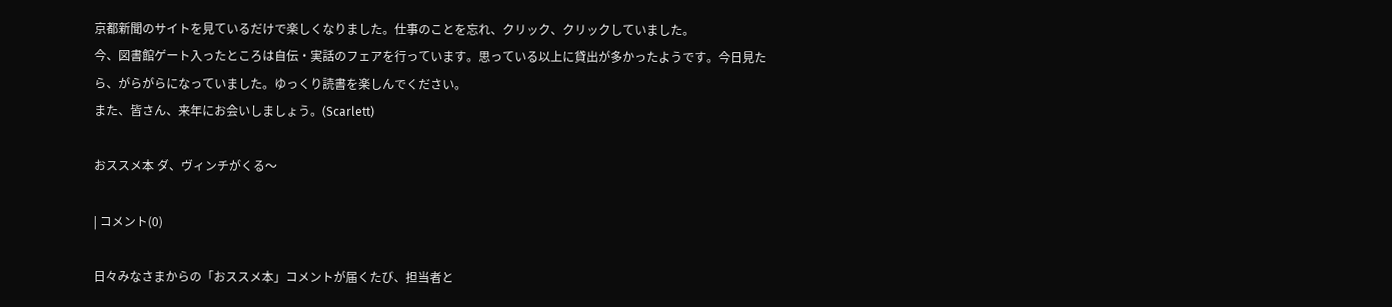京都新聞のサイトを見ているだけで楽しくなりました。仕事のことを忘れ、クリック、クリックしていました。
今、図書館ゲート入ったところは自伝・実話のフェアを行っています。思っている以上に貸出が多かったようです。今日見たら、がらがらになっていました。ゆっくり読書を楽しんでください。
また、皆さん、来年にお会いしましょう。(Scarlett)

おススメ本 ダ、ヴィンチがくる〜

| コメント(0)

日々みなさまからの「おススメ本」コメントが届くたび、担当者と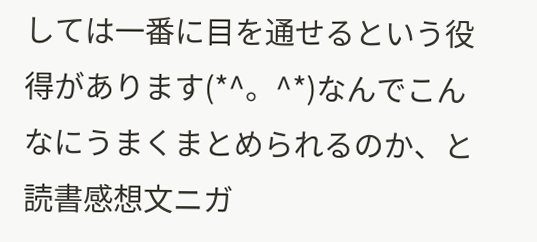しては一番に目を通せるという役得があります(*^。^*)なんでこんなにうまくまとめられるのか、と読書感想文ニガ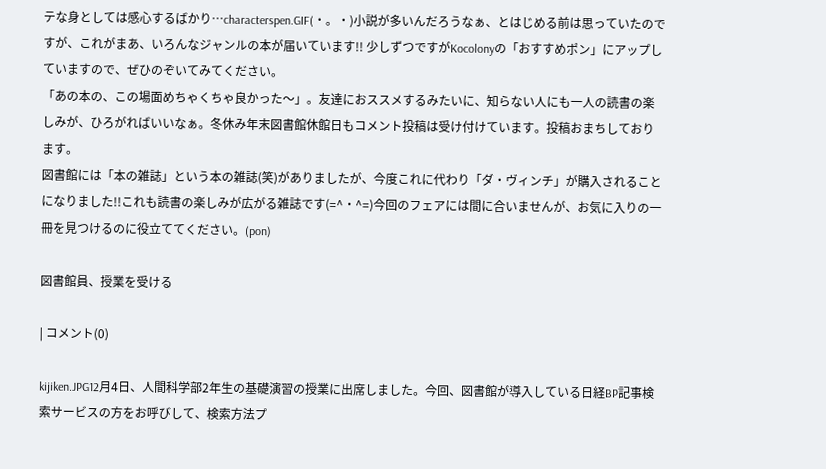テな身としては感心するばかり…characterspen.GIF(・。・)小説が多いんだろうなぁ、とはじめる前は思っていたのですが、これがまあ、いろんなジャンルの本が届いています!! 少しずつですがKocolonyの「おすすめポン」にアップしていますので、ぜひのぞいてみてください。
「あの本の、この場面めちゃくちゃ良かった〜」。友達におススメするみたいに、知らない人にも一人の読書の楽しみが、ひろがればいいなぁ。冬休み年末図書館休館日もコメント投稿は受け付けています。投稿おまちしております。
図書館には「本の雑誌」という本の雑誌(笑)がありましたが、今度これに代わり「ダ・ヴィンチ」が購入されることになりました!!これも読書の楽しみが広がる雑誌です(=^・^=)今回のフェアには間に合いませんが、お気に入りの一冊を見つけるのに役立ててください。(pon)

図書館員、授業を受ける

| コメント(0)

kijiken.JPG12月4日、人間科学部2年生の基礎演習の授業に出席しました。今回、図書館が導入している日経BP記事検索サービスの方をお呼びして、検索方法プ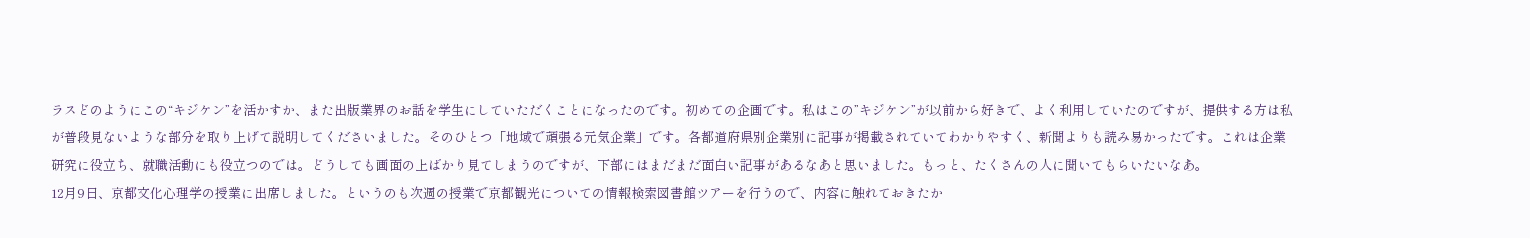ラスどのようにこの“キジケン”を活かすか、また出版業界のお話を学生にしていただくことになったのです。初めての企画です。私はこの”キジケン”が以前から好きで、よく利用していたのですが、提供する方は私が普段見ないような部分を取り上げて説明してくださいました。そのひとつ「地域で頑張る元気企業」です。各都道府県別企業別に記事が掲載されていてわかりやすく、新聞よりも読み易かったです。これは企業研究に役立ち、就職活動にも役立つのでは。どうしても画面の上ばかり見てしまうのですが、下部にはまだまだ面白い記事があるなあと思いました。もっと、たくさんの人に聞いてもらいたいなあ。
12月9日、京都文化心理学の授業に出席しました。というのも次週の授業で京都観光についての情報検索図書館ツアーを行うので、内容に触れておきたか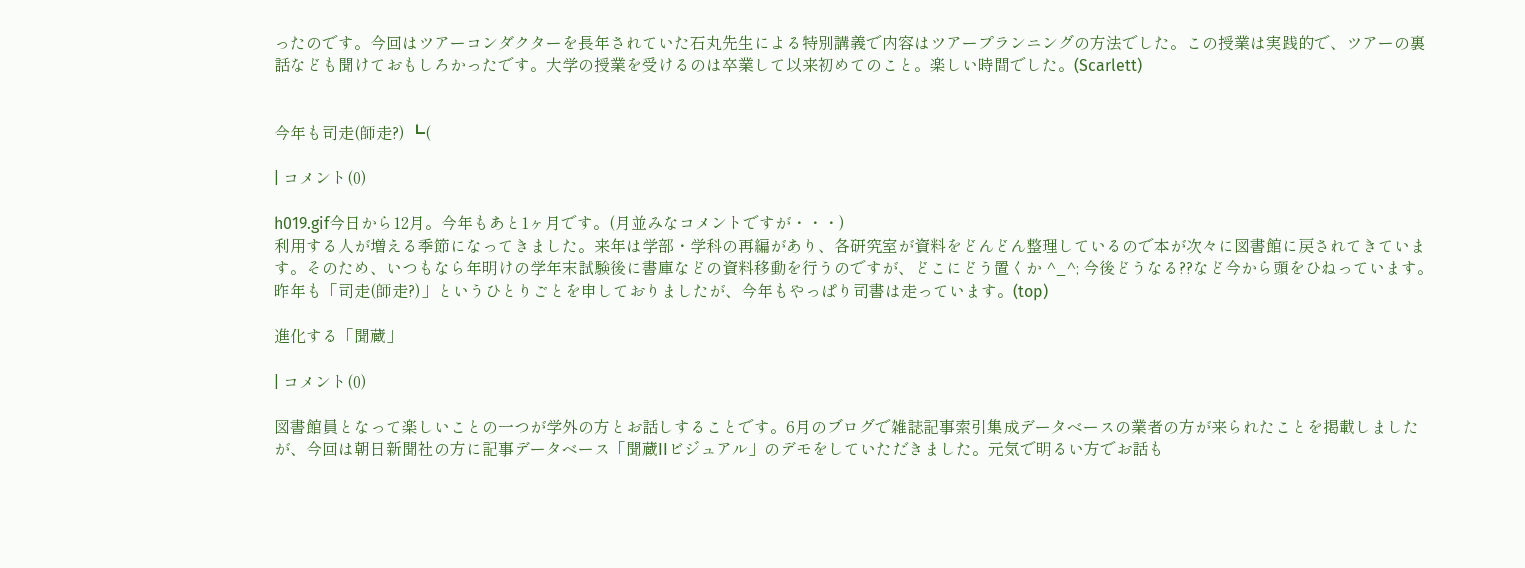ったのです。今回はツアーコンダクターを長年されていた石丸先生による特別講義で内容はツアープランニングの方法でした。この授業は実践的で、ツアーの裏話なども聞けておもしろかったです。大学の授業を受けるのは卒業して以来初めてのこと。楽しい時間でした。(Scarlett)


今年も司走(師走?) ┗(

| コメント(0)

h019.gif今日から12月。今年もあと1ヶ月です。(月並みなコメントですが・・・)
利用する人が増える季節になってきました。来年は学部・学科の再編があり、各研究室が資料をどんどん整理しているので本が次々に図書館に戻されてきています。そのため、いつもなら年明けの学年末試験後に書庫などの資料移動を行うのですが、どこにどう置くか ^_^; 今後どうなる??など今から頭をひねっています。昨年も「司走(師走?)」というひとりごとを申しておりましたが、今年もやっぱり司書は走っています。(top)

進化する「聞蔵」

| コメント(0)

図書館員となって楽しいことの一つが学外の方とお話しすることです。6月のブログで雑誌記事索引集成データベースの業者の方が来られたことを掲載しましたが、今回は朝日新聞社の方に記事データベース「聞蔵IIビジュアル」のデモをしていただきました。元気で明るい方でお話も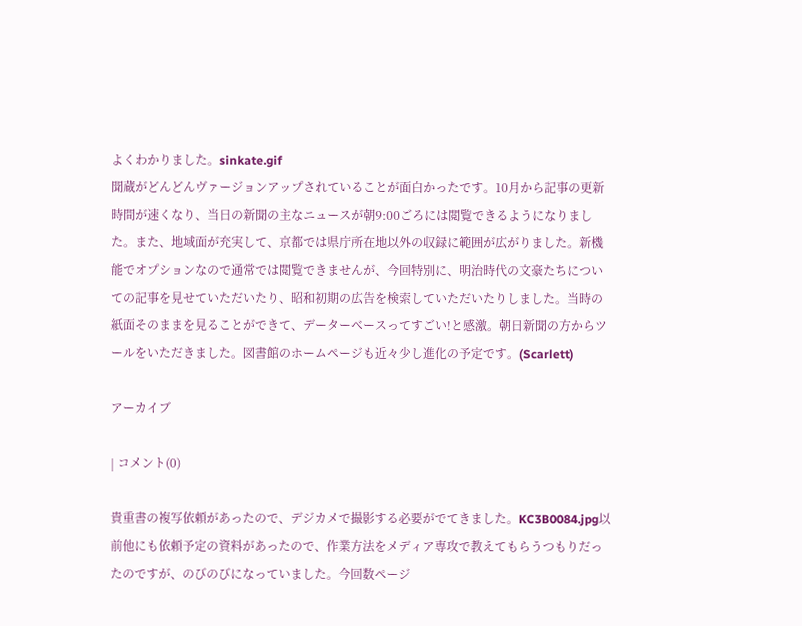よくわかりました。sinkate.gif
聞蔵がどんどんヴァージョンアップされていることが面白かったです。10月から記事の更新時間が速くなり、当日の新聞の主なニュースが朝9:00ごろには閲覧できるようになりました。また、地域面が充実して、京都では県庁所在地以外の収録に範囲が広がりました。新機能でオプションなので通常では閲覧できませんが、今回特別に、明治時代の文豪たちについての記事を見せていただいたり、昭和初期の広告を検索していただいたりしました。当時の紙面そのままを見ることができて、データーベースってすごい!と感激。朝日新聞の方からツールをいただきました。図書館のホームページも近々少し進化の予定です。(Scarlett)

アーカイブ

| コメント(0)

貴重書の複写依頼があったので、デジカメで撮影する必要がでてきました。KC3B0084.jpg以前他にも依頼予定の資料があったので、作業方法をメディア専攻で教えてもらうつもりだったのですが、のびのびになっていました。今回数ページ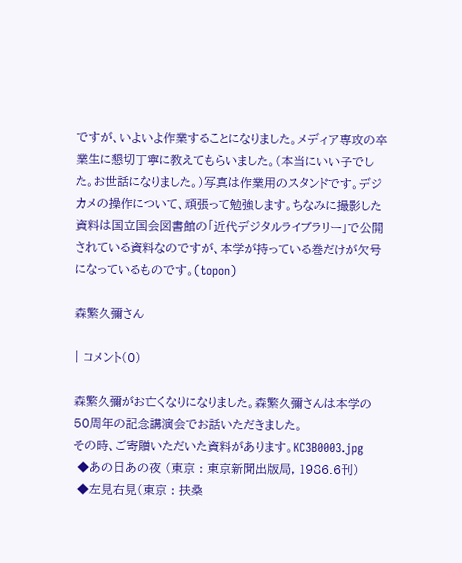ですが、いよいよ作業することになりました。メディア専攻の卒業生に懇切丁寧に教えてもらいました。(本当にいい子でした。お世話になりました。)写真は作業用のスタンドです。デジカメの操作について、頑張って勉強します。ちなみに撮影した資料は国立国会図書館の「近代デジタルライブラリー」で公開されている資料なのですが、本学が持っている巻だけが欠号になっているものです。(topon)

森繁久彌さん

| コメント(0)

森繁久彌がお亡くなりになりました。森繁久彌さんは本学の50周年の記念講演会でお話いただきました。
その時、ご寄贈いただいた資料があります。KC3B0003.jpg
 ◆あの日あの夜 (東京 : 東京新聞出版局, 1986.6刊)
 ◆左見右見(東京 : 扶桑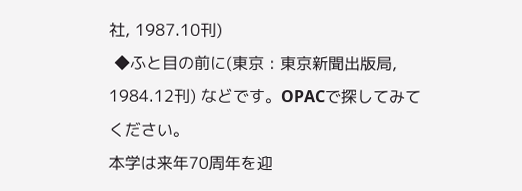社, 1987.10刊)
 ◆ふと目の前に(東京 : 東京新聞出版局, 1984.12刊) などです。OPACで探してみてください。
本学は来年70周年を迎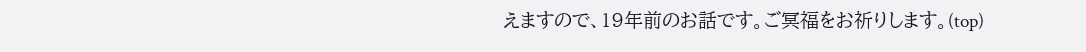えますので、19年前のお話です。ご冥福をお祈りします。(top)